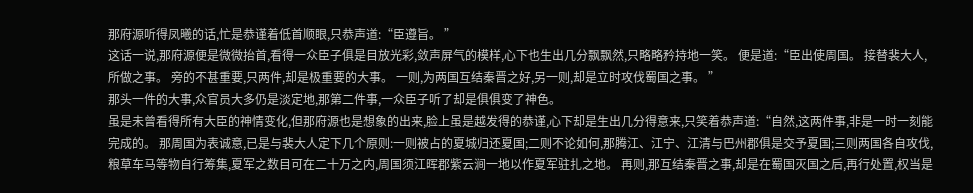那府源听得凤曦的话,忙是恭谨着低首顺眼,只恭声道:“臣遵旨。 ”
这话一说,那府源便是微微抬首,看得一众臣子俱是目放光彩,敛声屏气的模样,心下也生出几分飘飘然,只略略矜持地一笑。 便是道:“臣出使周国。 接替裴大人,所做之事。 旁的不甚重要,只两件,却是极重要的大事。 一则,为两国互结秦晋之好,另一则,却是立时攻伐蜀国之事。 ”
那头一件的大事,众官员大多仍是淡定地,那第二件事,一众臣子听了却是俱俱变了神色。
虽是未曾看得所有大臣的神情变化,但那府源也是想象的出来,脸上虽是越发得的恭谨,心下却是生出几分得意来,只笑着恭声道:“自然,这两件事,非是一时一刻能完成的。 那周国为表诚意,已是与裴大人定下几个原则:一则被占的夏城归还夏国;二则不论如何,那腾江、江宁、江清与巴州郡俱是交予夏国;三则两国各自攻伐,粮草车马等物自行筹集,夏军之数目可在二十万之内,周国须江晖郡紫云涧一地以作夏军驻扎之地。 再则,那互结秦晋之事,却是在蜀国灭国之后,再行处置,权当是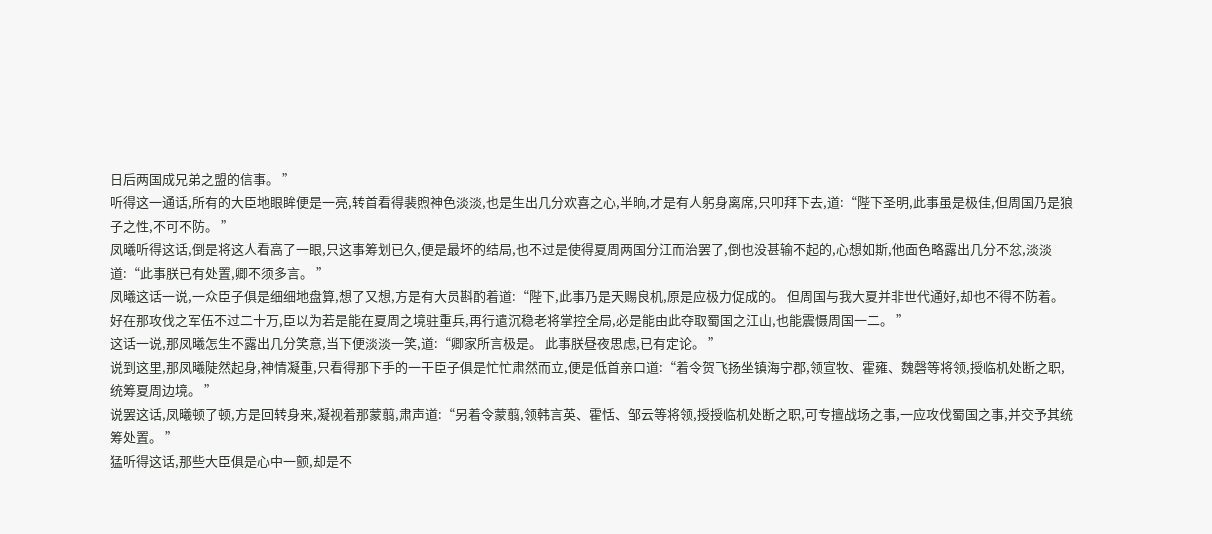日后两国成兄弟之盟的信事。 ”
听得这一通话,所有的大臣地眼眸便是一亮,转首看得裴煦神色淡淡,也是生出几分欢喜之心,半晌,才是有人躬身离席,只叩拜下去,道:“陛下圣明,此事虽是极佳,但周国乃是狼子之性,不可不防。 ”
凤曦听得这话,倒是将这人看高了一眼,只这事筹划已久,便是最坏的结局,也不过是使得夏周两国分江而治罢了,倒也没甚输不起的,心想如斯,他面色略露出几分不忿,淡淡道:“此事朕已有处置,卿不须多言。 ”
凤曦这话一说,一众臣子俱是细细地盘算,想了又想,方是有大员斟酌着道:“陛下,此事乃是天赐良机,原是应极力促成的。 但周国与我大夏并非世代通好,却也不得不防着。 好在那攻伐之军伍不过二十万,臣以为若是能在夏周之境驻重兵,再行遣沉稳老将掌控全局,必是能由此夺取蜀国之江山,也能震慑周国一二。 ”
这话一说,那凤曦怎生不露出几分笑意,当下便淡淡一笑,道:“卿家所言极是。 此事朕昼夜思虑,已有定论。 ”
说到这里,那凤曦陡然起身,神情凝重,只看得那下手的一干臣子俱是忙忙肃然而立,便是低首亲口道:“着令贺飞扬坐镇海宁郡,领宣牧、霍雍、魏磬等将领,授临机处断之职,统筹夏周边境。 ”
说罢这话,凤曦顿了顿,方是回转身来,凝视着那蒙翦,肃声道:“另着令蒙翦,领韩言英、霍恬、邹云等将领,授授临机处断之职,可专擅战场之事,一应攻伐蜀国之事,并交予其统筹处置。 ”
猛听得这话,那些大臣俱是心中一颤,却是不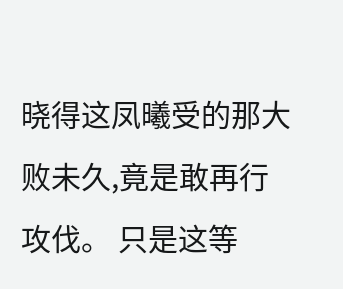晓得这凤曦受的那大败未久,竟是敢再行攻伐。 只是这等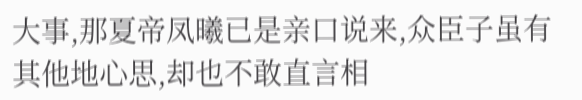大事,那夏帝凤曦已是亲口说来,众臣子虽有其他地心思,却也不敢直言相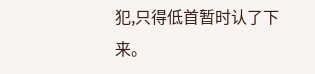犯,只得低首暂时认了下来。